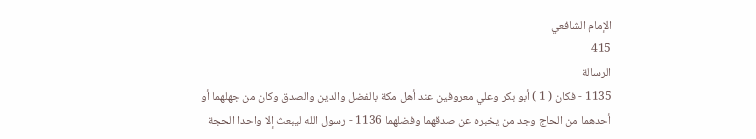الإمام الشافعي
415
الرسالة
1135 - فكان ( 1 ) أبو بكر وعلي معروفين عند أهل مكة بالفضل والدين والصدق وكان من جهلهما أو أحدهما من الحاج وجد من يخبره عن صدقهما وفضلهما 1136 - رسول الله ليبعث إلا واحدا الحجة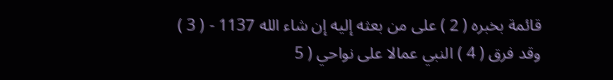قائمة بخبره ( 2 ) على من بعثه إليه إن شاء الله 1137 - ( 3 ) وقد فرق ( 4 ) النبي عمالا على نواحي ( 5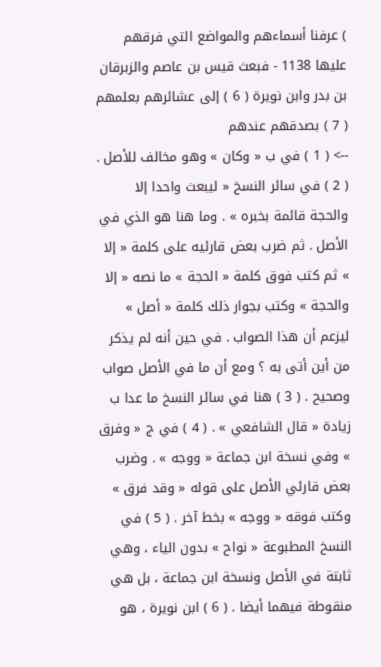) عرفنا أسماءهم والمواضع التي فرقهم عليها 1138 - فبعث قيس بن عاصم والزبرقان بن بدر وابن نويرة ( 6 ) إلى عشائرهم بعلمهم ( 7 ) بصدقهم عندهم
--> ( 1 ) في ب « وكان » وهو مخالف للأصل . ( 2 ) في سائر النسخ « ليبعث واحدا إلا والحجة قائمة بخبره » . وما هنا هو الذي في الأصل . ثم ضرب بعض قارئيه على كلمة « إلا » ثم كتب فوق كلمة « الحجة » ما نصه « إلا والحجة » وكتب بجوار ذلك كلمة « أصل » ليزعم أن هذا الصواب . في حين أنه لم يذكر من أين أتى به ؟ ومع أن ما في الأصل صواب وصحيح . ( 3 ) هنا في سائر النسخ ما عدا ب زيادة « قال الشافعي » . ( 4 ) في ج « وفرق » وفي نسخة ابن جماعة « ووجه » . وضرب بعض قارئي الأصل على قوله « وقد فرق » وكتب فوقه « ووجه » بخط آخر . ( 5 ) في النسخ المطبوعة « نواح » بدون الياء ، وهي ثابتة في الأصل ونسخة ابن جماعة ، بل هي منقوطة فيهما أيضا . ( 6 ) ابن نويرة ، هو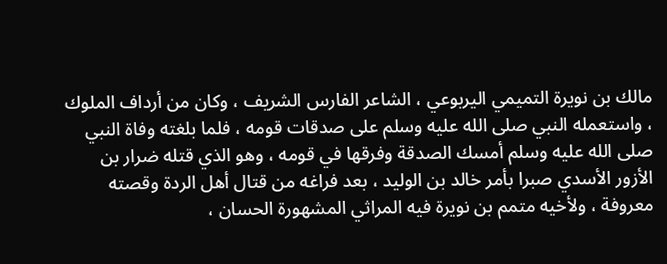مالك بن نويرة التميمي اليربوعي ، الشاعر الفارس الشريف ، وكان من أرداف الملوك ، واستعمله النبي صلى الله عليه وسلم على صدقات قومه ، فلما بلغته وفاة النبي صلى الله عليه وسلم أمسك الصدقة وفرقها في قومه ، وهو الذي قتله ضرار بن الأزور الأسدي صبرا بأمر خالد بن الوليد ، بعد فراغه من قتال أهل الردة وقصته معروفة ، ولأخيه متمم بن نويرة فيه المراثي المشهورة الحسان ،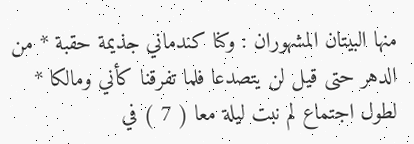منها البيتان المشهوران : وكنا كندماني جذيمة حقبة * من الدهر حتى قيل لن يتصدعا فلما تفرقنا كأني ومالكا * لطول اجتماع لم نبت ليلة معا ( 7 ) في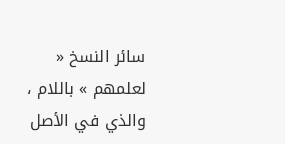سائر النسخ « لعلمهم » باللام ، والذي في الأصل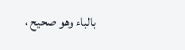بالباء وهو صحيح ،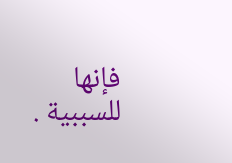فإنها للسببية .